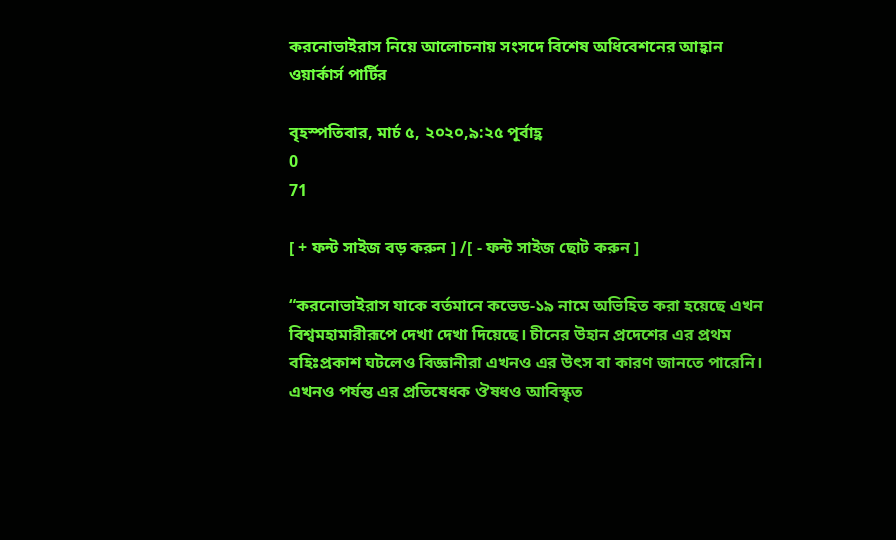করনোভাইরাস নিয়ে আলোচনায় সংসদে বিশেষ অধিবেশনের আহ্বান ওয়ার্কার্স পার্টির

বৃহস্পতিবার, মার্চ ৫, ২০২০,৯:২৫ পূর্বাহ্ণ
0
71

[ + ফন্ট সাইজ বড় করুন ] /[ - ফন্ট সাইজ ছোট করুন ]

“করনোভাইরাস যাকে বর্তমানে কভেড-১৯ নামে অভিহিত করা হয়েছে এখন বিশ্বমহামারীরূপে দেখা দেখা দিয়েছে। চীনের উহান প্রদেশের এর প্রথম বহিঃপ্রকাশ ঘটলেও বিজ্ঞানীরা এখনও এর উৎস বা কারণ জানতে পারেনি। এখনও পর্যন্ত এর প্রতিষেধক ঔষধও আবিস্কৃত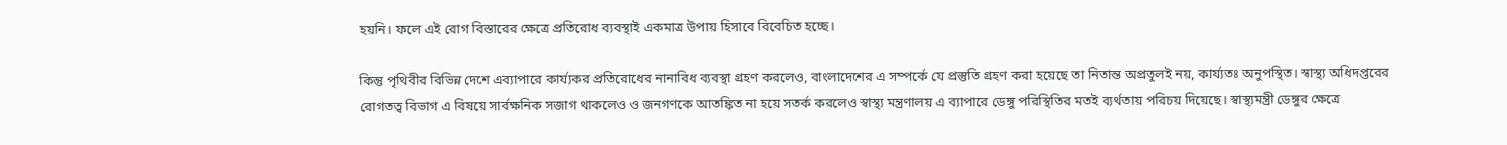হয়নি। ফলে এই রোগ বিস্তারের ক্ষেত্রে প্রতিরোধ ব্যবস্থাই একমাত্র উপায় হিসাবে বিবেচিত হচ্ছে।

কিন্তু পৃথিবীর বিভিন্ন দেশে এব্যাপারে কার্য্যকর প্রতিরোধের নানাবিধ ব্যবস্থা গ্রহণ করলেও, বাংলাদেশের এ সম্পর্কে যে প্রস্তুতি গ্রহণ করা হয়েছে তা নিতান্ত অপ্রতুলই নয়, কার্য্যতঃ অনুপস্থিত। স্বাস্থ্য অধিদপ্তরের রোগতত্ব বিভাগ এ বিষয়ে সার্বক্ষনিক সজাগ থাকলেও ও জনগণকে আতঙ্কিত না হয়ে সতর্ক করলেও স্বাস্থ্য মন্ত্রণালয় এ ব্যাপারে ডেঙ্গু পরিস্থিতির মতই ব্যর্থতায় পরিচয় দিয়েছে। স্বাস্থ্যমন্ত্রী ডেঙ্গুর ক্ষেত্রে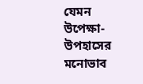যেমন উপেক্ষা-উপহাসের মনোভাব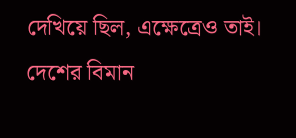দেখিয়ে ছিল, এক্ষেত্রেও তাই। দেশের বিমান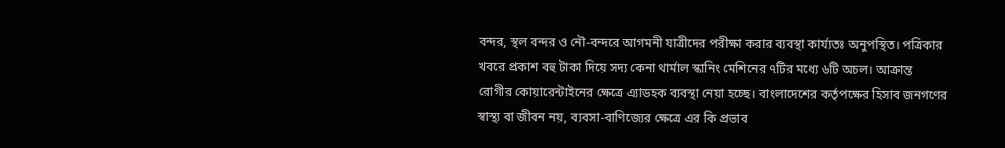বন্দর, স্থল বন্দর ও নৌ-বন্দরে আগমনী যাত্রীদের পরীক্ষা করার ব্যবস্থা কার্য্যতঃ অনুপস্থিত। পত্রিকার খবরে প্রকাশ বহু টাকা দিয়ে সদ্য কেনা থার্মাল স্কানিং মেশিনের ৭টির মধ্যে ৬টি অচল। আক্রান্ত রোগীর কোয়ারেন্টাইনের ক্ষেত্রে এ্যাডহক ব্যবস্থা নেয়া হচ্ছে। বাংলাদেশের কর্তৃপক্ষের হিসাব জনগণের স্বাস্থ্য বা জীবন নয়, ব্যবসা-বাণিজ্যের ক্ষেত্রে এর কি প্রভাব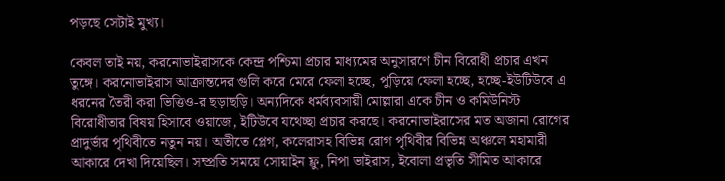পড়ছে সেটাই মুখ্য।

কেবল তাই নয়, করনোভাইরাসকে কেন্দ্র পশ্চিমা প্রচার মাধ্যমের অনুসারণে চীন বিরোধী প্রচার এখন তুঙ্গে। করনোভাইরাস আক্রান্তদের গুলি করে মেরে ফেলা হচ্ছে, পুড়িয়ে ফেলা হচ্ছে, হচ্ছে-ইউটিউবে এ ধরনের তৈরী করা ভিত্তিও-র ছড়াছড়ি। অন্যদিকে ধর্মব্যবসায়ী মোল্লারা একে চীন ও কমিউনিস্ট বিরোধীতার বিষয় হিসাবে ওয়াজে, ইটিউবে যথেচ্ছা প্রচার করছে। করনোভাইরাসের মত অজানা রোগের প্রাদুর্ভার পৃথিবীতে নতুন নয়। অতীতে প্লেগ, কলেরাসহ বিভিন্ন রোগ পৃথিবীর বিভিন্ন অঞ্চলে মহামারী আকারে দেখা দিয়েছিল। সম্প্রতি সময়ে সোয়াইন ফ্লু, নিপা ভাইরাস, ইবোলা প্রভৃতি সীমিত আকারে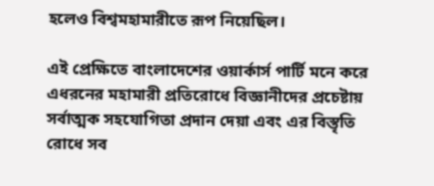হলেও বিশ্বমহামারীতে রূপ নিয়েছিল।

এই প্রেক্ষিতে বাংলাদেশের ওয়ার্কার্স পার্টি মনে করে এধরনের মহামারী প্রতিরোধে বিজ্ঞানীদের প্রচেষ্টায় সর্বাত্মক সহযোগিতা প্রদান দেয়া এবং এর বিস্তৃতি রোধে সব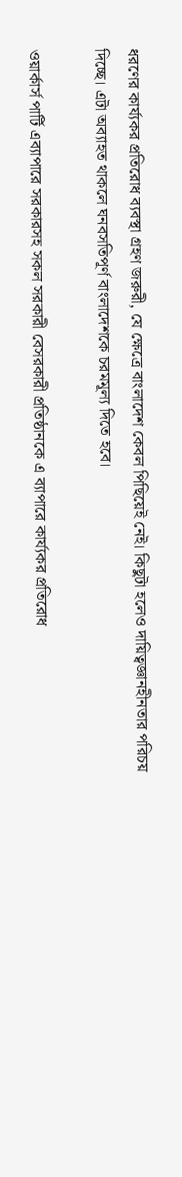ধরণের কার্য্যকর প্রতিরোধ ব্যবস্থা গ্রহণ জরুরী, যে ক্ষেত্রে বাংলাদেশ কেবল পিছিয়েই নেই। কিছুটা হলেও দায়িত্বজ্ঞানহীনতার পরিচয় দিচ্ছে। এটা অব্যাহত থাকলে ঘনবসতিপূর্ণ বাংলাদেশকে চরমমূল্য দিতে হবে।

ওয়ার্কার্স পার্টি এব্যাপারে সরকারসহ সকল সরকারী বেসরকারী প্রতিষ্ঠানকে এ ব্যাপারে কার্য্যকর প্রতিরোধ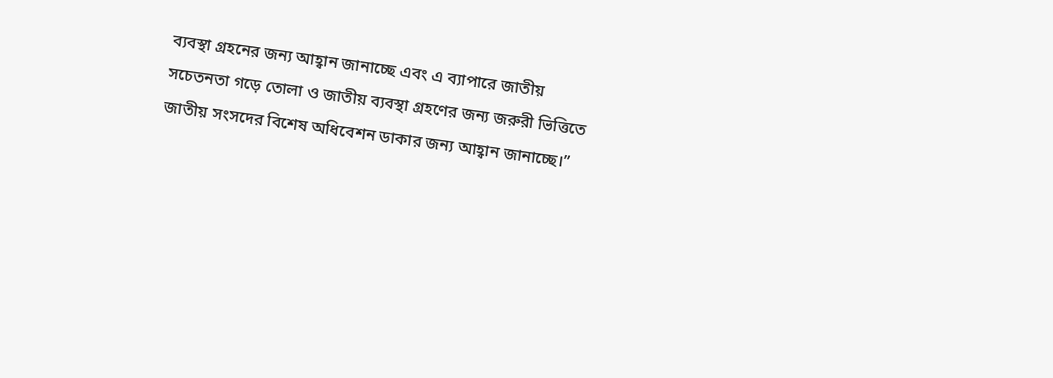ব্যবস্থা গ্রহনের জন্য আহ্বান জানাচ্ছে এবং এ ব্যাপারে জাতীয় সচেতনতা গড়ে তোলা ও জাতীয় ব্যবস্থা গ্রহণের জন্য জরুরী ভিত্তিতে জাতীয় সংসদের বিশেষ অধিবেশন ডাকার জন্য আহ্বান জানাচ্ছে।”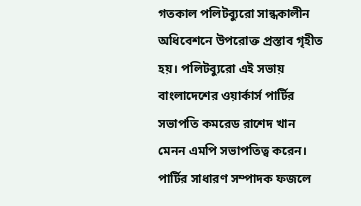গতকাল পলিটব্যুরো সান্ধকালীন অধিবেশনে উপরোক্ত প্রস্তাব গৃহীত হয়। পলিটব্যুরো এই সভায় বাংলাদেশের ওয়ার্কার্স পার্টির সভাপতি কমরেড রাশেদ খান মেনন এমপি সভাপতিত্ব করেন। পার্টির সাধারণ সম্পাদক ফজলে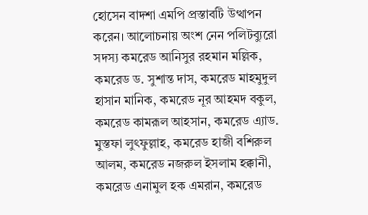হোসেন বাদশা এমপি প্রস্তাবটি উত্থাপন করেন। আলোচনায় অংশ নেন পলিটব্যুরো সদস্য কমরেড আনিসুর রহমান মল্লিক, কমরেড ড. সুশান্ত দাস, কমরেড মাহমুদুল হাসান মানিক, কমরেড নূর আহমদ বকুল, কমরেড কামরূল আহসান, কমরেড এ্যাড. মুস্তফা লুৎফুল্লাহ, কমরেড হাজী বশিরুল আলম, কমরেড নজরুল ইসলাম হক্কানী, কমরেড এনামুল হক এমরান, কমরেড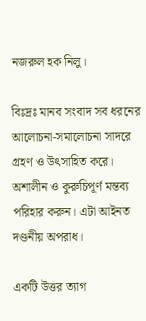নজরুল হক নিলু।

বিঃদ্রঃ মানব সংবাদ সব ধরনের আলোচনা-সমালোচনা সাদরে গ্রহণ ও উৎসাহিত করে। অশালীন ও কুরুচিপূর্ণ মন্তব্য পরিহার করুন। এটা আইনত দণ্ডনীয় অপরাধ।

একটি উত্তর ত্যাগ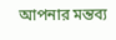আপনার মন্তব্য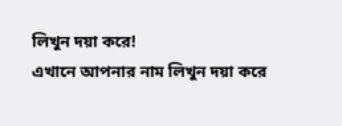লিখুন দয়া করে!
এখানে আপনার নাম লিখুন দয়া করে